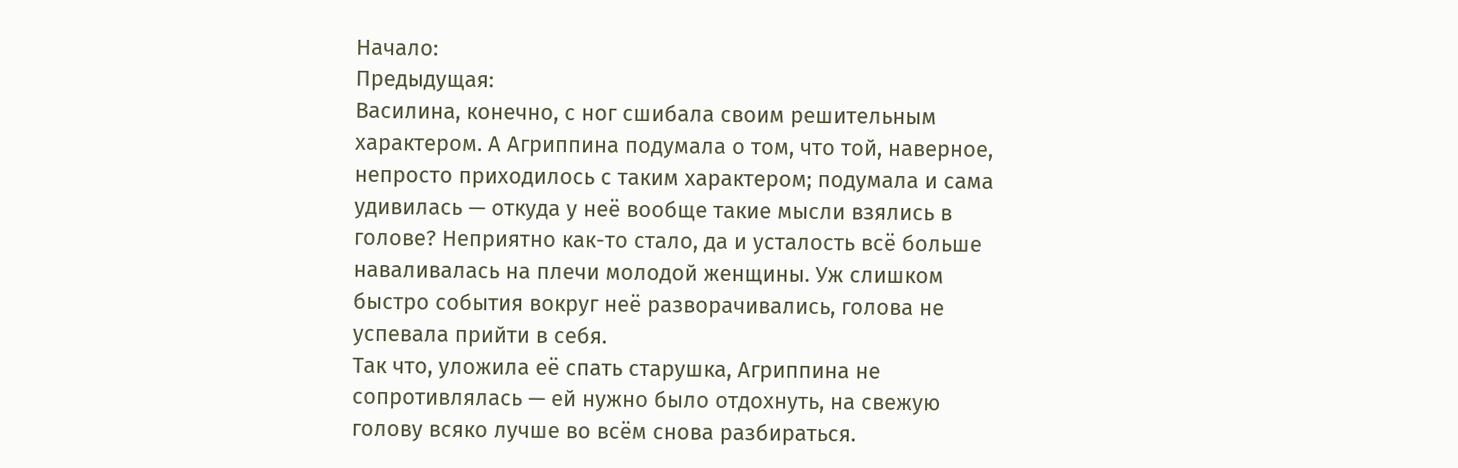Начало:
Предыдущая:
Василина, конечно, с ног сшибала своим решительным характером. А Агриппина подумала о том, что той, наверное, непросто приходилось с таким характером; подумала и сама удивилась — откуда у неё вообще такие мысли взялись в голове? Неприятно как-то стало, да и усталость всё больше наваливалась на плечи молодой женщины. Уж слишком быстро события вокруг неё разворачивались, голова не успевала прийти в себя.
Так что, уложила её спать старушка, Агриппина не сопротивлялась — ей нужно было отдохнуть, на свежую голову всяко лучше во всём снова разбираться.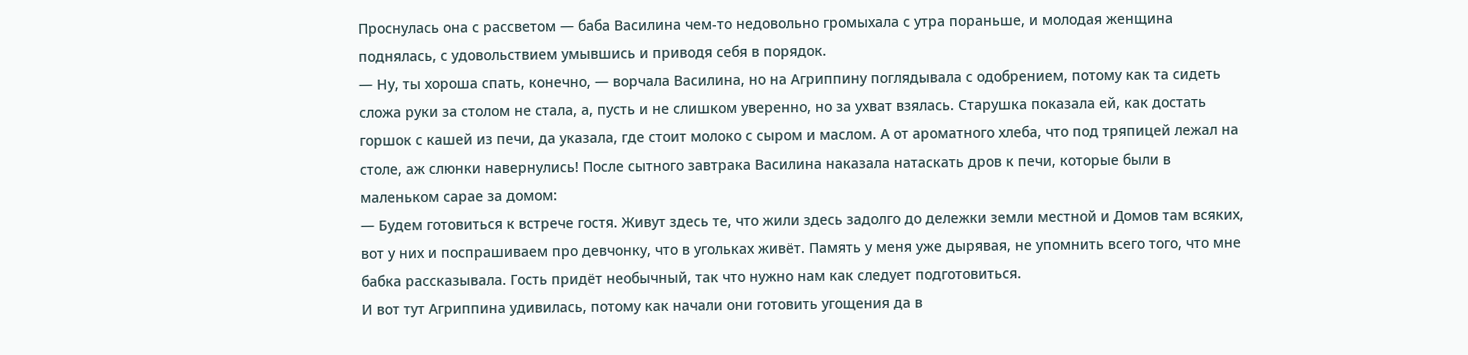Проснулась она с рассветом — баба Василина чем-то недовольно громыхала с утра пораньше, и молодая женщина поднялась, с удовольствием умывшись и приводя себя в порядок.
— Ну, ты хороша спать, конечно, — ворчала Василина, но на Агриппину поглядывала с одобрением, потому как та сидеть сложа руки за столом не стала, а, пусть и не слишком уверенно, но за ухват взялась. Старушка показала ей, как достать горшок с кашей из печи, да указала, где стоит молоко с сыром и маслом. А от ароматного хлеба, что под тряпицей лежал на столе, аж слюнки навернулись! После сытного завтрака Василина наказала натаскать дров к печи, которые были в маленьком сарае за домом:
— Будем готовиться к встрече гостя. Живут здесь те, что жили здесь задолго до дележки земли местной и Домов там всяких, вот у них и поспрашиваем про девчонку, что в угольках живёт. Память у меня уже дырявая, не упомнить всего того, что мне бабка рассказывала. Гость придёт необычный, так что нужно нам как следует подготовиться.
И вот тут Агриппина удивилась, потому как начали они готовить угощения да в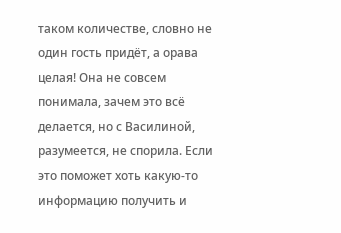таком количестве, словно не один гость придёт, а орава целая! Она не совсем понимала, зачем это всё делается, но с Василиной, разумеется, не спорила. Если это поможет хоть какую-то информацию получить и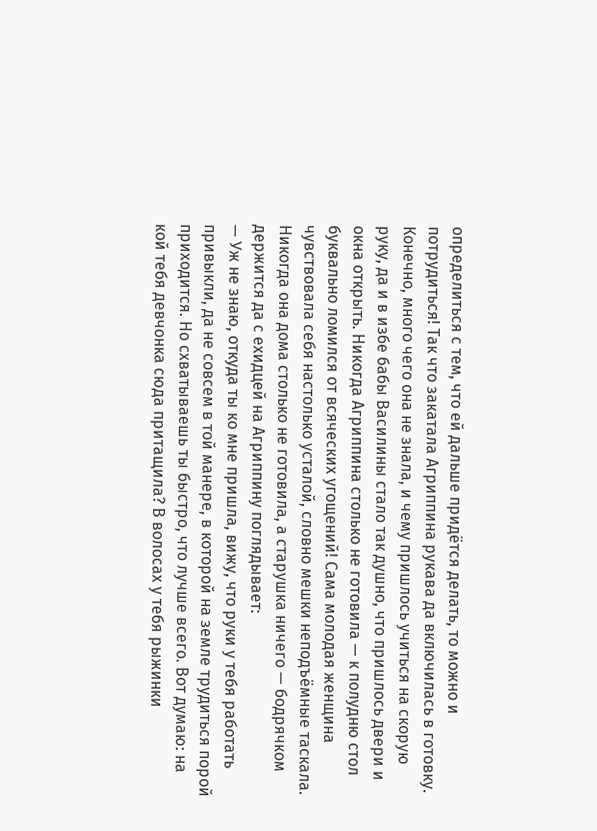определиться с тем, что ей дальше придётся делать, то можно и потрудиться! Так что закатала Агриппина рукава да включилась в готовку.
Конечно, много чего она не знала, и чему пришлось учиться на скорую руку, да и в избе бабы Василины стало так душно, что пришлось двери и окна открыть. Никогда Агриппина столько не готовила — к полудню стол буквально ломился от всяческих угощений! Сама молодая женщина чувствовала себя настолько усталой, словно мешки неподъёмные таскала. Никогда она дома столько не готовила, а старушка ничего — бодрячком держится да с ехидцей на Агриппину поглядывает:
— Уж не знаю, откуда ты ко мне пришла, вижу, что руки у тебя работать привыкли, да не совсем в той манере, в которой на земле трудиться порой приходится. Но схватываешь ты быстро, что лучше всего. Вот думаю: на кой тебя девчонка сюда притащила? В волосах у тебя рыжинки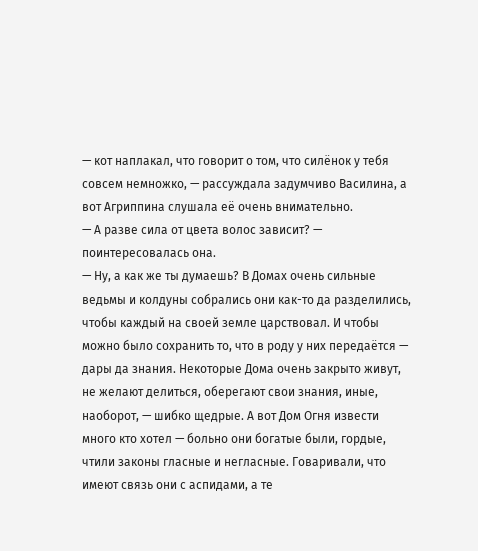— кот наплакал, что говорит о том, что силёнок у тебя совсем немножко, — рассуждала задумчиво Василина, а вот Агриппина слушала её очень внимательно.
— А разве сила от цвета волос зависит? — поинтересовалась она.
— Ну, а как же ты думаешь? В Домах очень сильные ведьмы и колдуны собрались они как-то да разделились, чтобы каждый на своей земле царствовал. И чтобы можно было сохранить то, что в роду у них передаётся — дары да знания. Некоторые Дома очень закрыто живут, не желают делиться, оберегают свои знания, иные, наоборот, — шибко щедрые. А вот Дом Огня извести много кто хотел — больно они богатые были, гордые, чтили законы гласные и негласные. Говаривали, что имеют связь они с аспидами, а те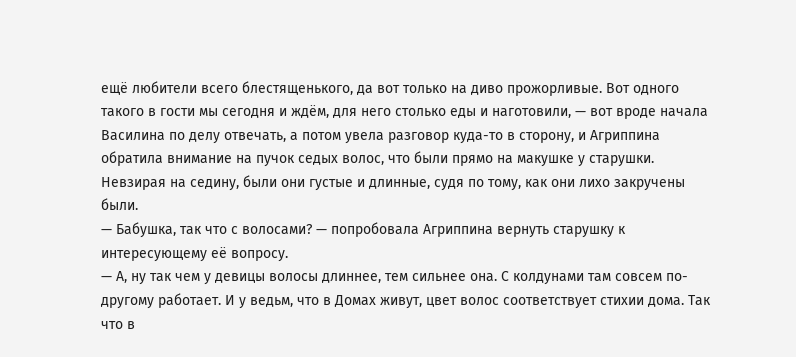ещё любители всего блестященького, да вот только на диво прожорливые. Вот одного такого в гости мы сегодня и ждём, для него столько еды и наготовили, — вот вроде начала Василина по делу отвечать, а потом увела разговор куда-то в сторону, и Агриппина обратила внимание на пучок седых волос, что были прямо на макушке у старушки.
Невзирая на седину, были они густые и длинные, судя по тому, как они лихо закручены были.
— Бабушка, так что с волосами? — попробовала Агриппина вернуть старушку к интересующему её вопросу.
— А, ну так чем у девицы волосы длиннее, тем сильнее она. С колдунами там совсем по-другому работает. И у ведьм, что в Домах живут, цвет волос соответствует стихии дома. Так что в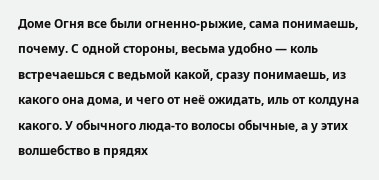Доме Огня все были огненно-рыжие, сама понимаешь, почему. С одной стороны, весьма удобно — коль встречаешься с ведьмой какой, сразу понимаешь, из какого она дома, и чего от неё ожидать, иль от колдуна какого. У обычного люда-то волосы обычные, а у этих волшебство в прядях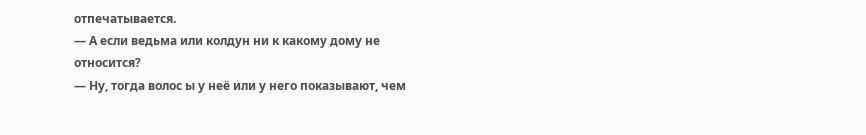отпечатывается.
— А если ведьма или колдун ни к какому дому не относится?
— Ну, тогда волос ы у неё или у него показывают, чем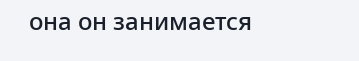она он занимается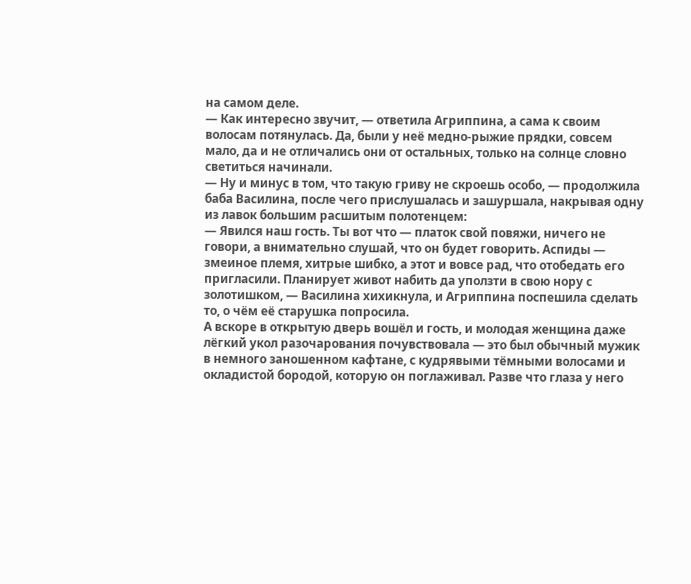на самом деле.
— Как интересно звучит, — ответила Агриппина, а сама к своим волосам потянулась. Да, были у неё медно-рыжие прядки, совсем мало, да и не отличались они от остальных, только на солнце словно светиться начинали.
— Ну и минус в том, что такую гриву не скроешь особо, — продолжила баба Василина, после чего прислушалась и зашуршала, накрывая одну из лавок большим расшитым полотенцем:
— Явился наш гость. Ты вот что — платок свой повяжи, ничего не говори, а внимательно слушай, что он будет говорить. Аспиды — змеиное племя, хитрые шибко, а этот и вовсе рад, что отобедать его пригласили. Планирует живот набить да уползти в свою нору с золотишком, — Василина хихикнула, и Агриппина поспешила сделать то, о чём её старушка попросила.
А вскоре в открытую дверь вошёл и гость, и молодая женщина даже лёгкий укол разочарования почувствовала — это был обычный мужик в немного заношенном кафтане, с кудрявыми тёмными волосами и окладистой бородой, которую он поглаживал. Разве что глаза у него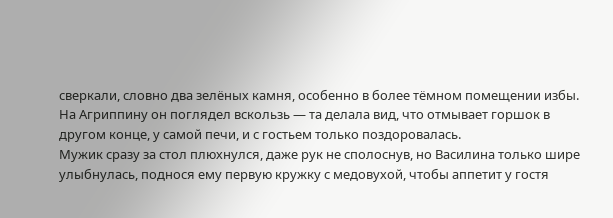сверкали, словно два зелёных камня, особенно в более тёмном помещении избы. На Агриппину он поглядел вскользь — та делала вид, что отмывает горшок в другом конце, у самой печи, и с гостьем только поздоровалась.
Мужик сразу за стол плюхнулся, даже рук не сполоснув, но Василина только шире улыбнулась, поднося ему первую кружку с медовухой, чтобы аппетит у гостя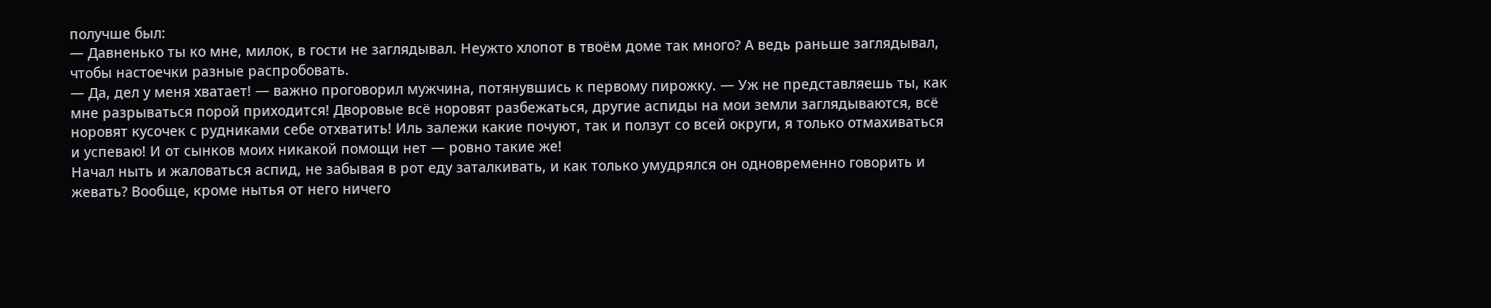получше был:
— Давненько ты ко мне, милок, в гости не заглядывал. Неужто хлопот в твоём доме так много? А ведь раньше заглядывал, чтобы настоечки разные распробовать.
— Да, дел у меня хватает! — важно проговорил мужчина, потянувшись к первому пирожку. — Уж не представляешь ты, как мне разрываться порой приходится! Дворовые всё норовят разбежаться, другие аспиды на мои земли заглядываются, всё норовят кусочек с рудниками себе отхватить! Иль залежи какие почуют, так и ползут со всей округи, я только отмахиваться и успеваю! И от сынков моих никакой помощи нет — ровно такие же!
Начал ныть и жаловаться аспид, не забывая в рот еду заталкивать, и как только умудрялся он одновременно говорить и жевать? Вообще, кроме нытья от него ничего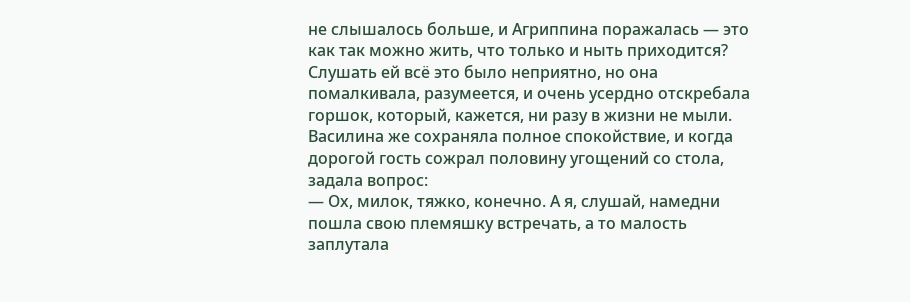не слышалось больше, и Агриппина поражалась — это как так можно жить, что только и ныть приходится? Слушать ей всё это было неприятно, но она помалкивала, разумеется, и очень усердно отскребала горшок, который, кажется, ни разу в жизни не мыли. Василина же сохраняла полное спокойствие, и когда дорогой гость сожрал половину угощений со стола, задала вопрос:
— Ох, милок, тяжко, конечно. А я, слушай, намедни пошла свою племяшку встречать, а то малость заплутала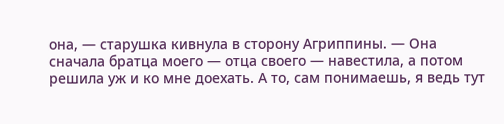она, — старушка кивнула в сторону Агриппины. — Она сначала братца моего — отца своего — навестила, а потом решила уж и ко мне доехать. А то, сам понимаешь, я ведь тут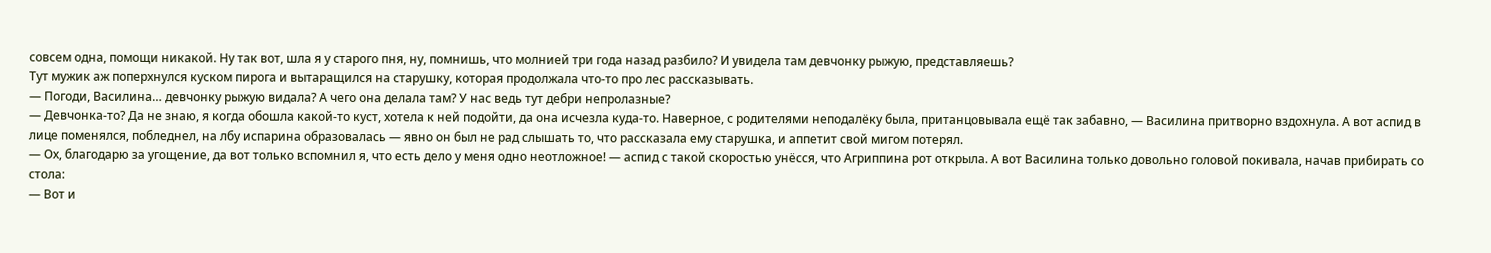совсем одна, помощи никакой. Ну так вот, шла я у старого пня, ну, помнишь, что молнией три года назад разбило? И увидела там девчонку рыжую, представляешь?
Тут мужик аж поперхнулся куском пирога и вытаращился на старушку, которая продолжала что-то про лес рассказывать.
— Погоди, Василина… девчонку рыжую видала? А чего она делала там? У нас ведь тут дебри непролазные?
— Девчонка-то? Да не знаю, я когда обошла какой-то куст, хотела к ней подойти, да она исчезла куда-то. Наверное, с родителями неподалёку была, пританцовывала ещё так забавно, — Василина притворно вздохнула. А вот аспид в лице поменялся, побледнел, на лбу испарина образовалась — явно он был не рад слышать то, что рассказала ему старушка, и аппетит свой мигом потерял.
— Ох, благодарю за угощение, да вот только вспомнил я, что есть дело у меня одно неотложное! — аспид с такой скоростью унёсся, что Агриппина рот открыла. А вот Василина только довольно головой покивала, начав прибирать со стола:
— Вот и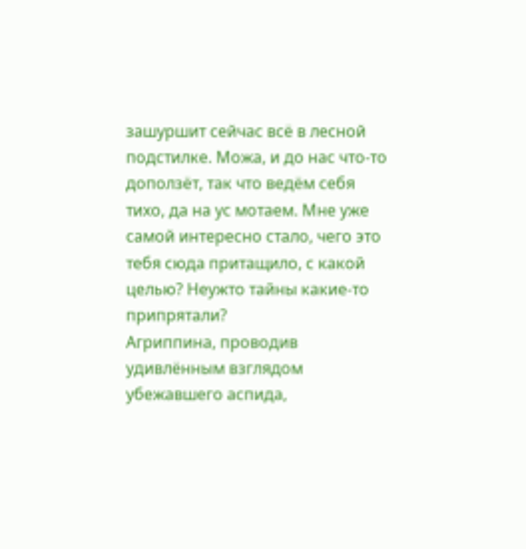зашуршит сейчас всё в лесной подстилке. Можа, и до нас что-то доползёт, так что ведём себя тихо, да на ус мотаем. Мне уже самой интересно стало, чего это тебя сюда притащило, с какой целью? Неужто тайны какие-то припрятали?
Агриппина, проводив удивлённым взглядом убежавшего аспида,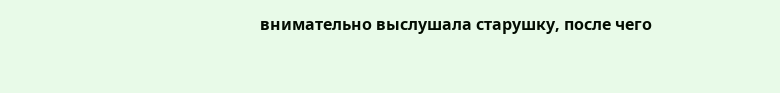внимательно выслушала старушку, после чего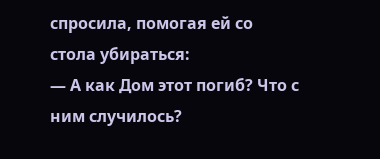спросила, помогая ей со стола убираться:
— А как Дом этот погиб? Что с ним случилось?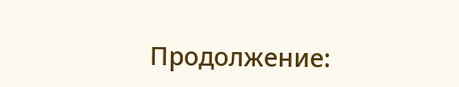Продолжение: